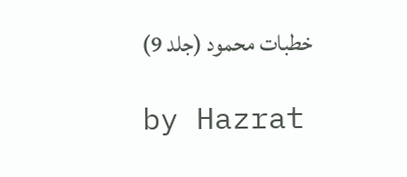خطبات محمود (جلد 9)

by Hazrat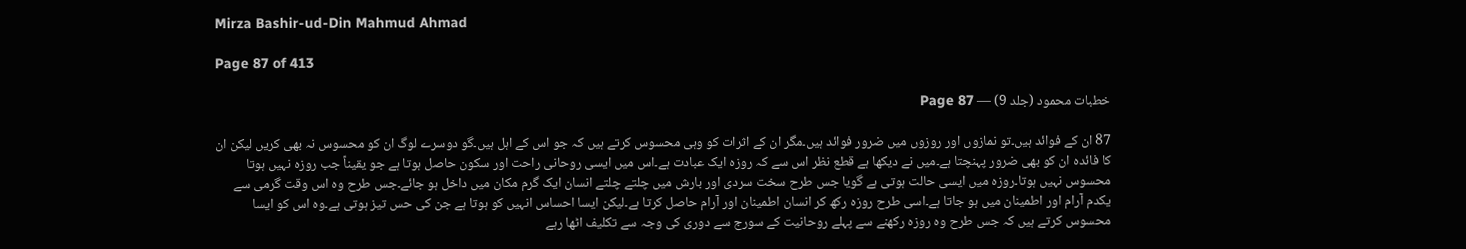Mirza Bashir-ud-Din Mahmud Ahmad

Page 87 of 413

خطبات محمود (جلد 9) — Page 87

87 ان کے فوائد ہیں۔تو نمازوں اور روزوں میں ضرور فوائد ہیں۔مگر ان کے اثرات کو وہی محسوس کرتے ہیں کہ جو اس کے اہل ہیں۔گو دوسرے لوگ ان کو محسوس نہ بھی کریں لیکن ان کا فائدہ ان کو بھی ضرور پہنچتا ہے۔میں نے دیکھا ہے قطع نظر اس سے کہ روزہ ایک عبادت ہے۔اس میں ایسی روحانی راحت اور سکون حاصل ہوتا ہے جو یقیناً جب روزہ نہیں ہوتا محسوس نہیں ہوتا۔روزہ میں ایسی حالت ہوتی ہے گویا جس طرح سخت سردی اور بارش میں چلتے چلتے انسان ایک گرم مکان میں داخل ہو جائے۔جس طرح وہ اس وقت گرمی سے یکدم آرام اور اطمینان میں ہو جاتا ہے۔اسی طرح روزہ رکھ کر انسان اطمینان اور آرام حاصل کرتا ہے۔لیکن ایسا احساس انہیں کو ہوتا ہے جن کی حس تیز ہوتی ہے۔وہ اس کو ایسا محسوس کرتے ہیں کہ جس طرح وہ روزہ رکھنے سے پہلے روحانیت کے سورج سے دوری کی وجہ سے تکلیف اٹھا رہے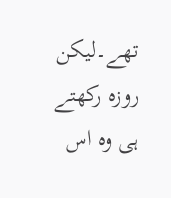تھے۔لیکن روزہ رکھتے ہی وہ اس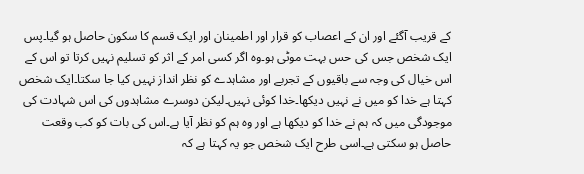کے قریب آگئے اور ان کے اعصاب کو قرار اور اطمینان اور ایک قسم کا سکون حاصل ہو گیا۔پس ایک شخص جس کی حس بہت موٹی ہو۔وہ اگر کسی امر کے اثر کو تسلیم نہیں کرتا تو اس کے اس خیال کی وجہ سے باقیوں کے تجربے اور مشاہدے کو نظر انداز نہیں کیا جا سکتا۔ایک شخص کہتا ہے خدا کو میں نے نہیں دیکھا۔خدا کوئی نہیں۔لیکن دوسرے مشاہدوں کی اس شہادت کی موجودگی میں کہ ہم نے خدا کو دیکھا ہے اور وہ ہم کو نظر آیا ہے۔اس کی بات کو کب وقعت حاصل ہو سکتی ہے۔اسی طرح ایک شخص جو یہ کہتا ہے کہ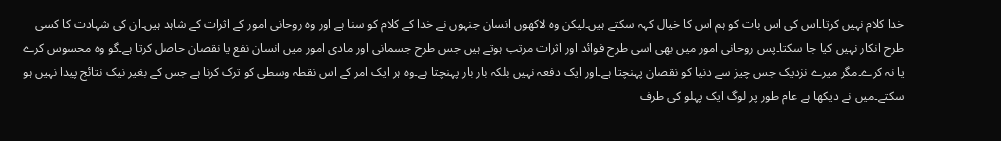خدا کلام نہیں کرتا۔اس کی اس بات کو ہم اس کا خیال کہہ سکتے ہیں۔لیکن وہ لاکھوں انسان جنہوں نے خدا کے کلام کو سنا ہے اور وہ روحانی امور کے اثرات کے شاہد ہیں۔ان کی شہادت کا کسی طرح انکار نہیں کیا جا سکتا۔پس روحانی امور میں بھی اسی طرح فوائد اور اثرات مرتب ہوتے ہیں جس طرح جسمانی اور مادی امور میں انسان نفع یا نقصان حاصل کرتا ہے۔گو وہ محسوس کرے یا نہ کرے۔مگر میرے نزدیک جس چیز سے دنیا کو نقصان پہنچتا ہے۔اور ایک دفعہ نہیں بلکہ بار بار پہنچتا ہے۔وہ ہر ایک امر کے اس نقطہ وسطی کو ترک کرنا ہے جس کے بغیر نیک نتائج پیدا نہیں ہو سکتے۔میں نے دیکھا ہے عام طور پر لوگ ایک پہلو کی طرف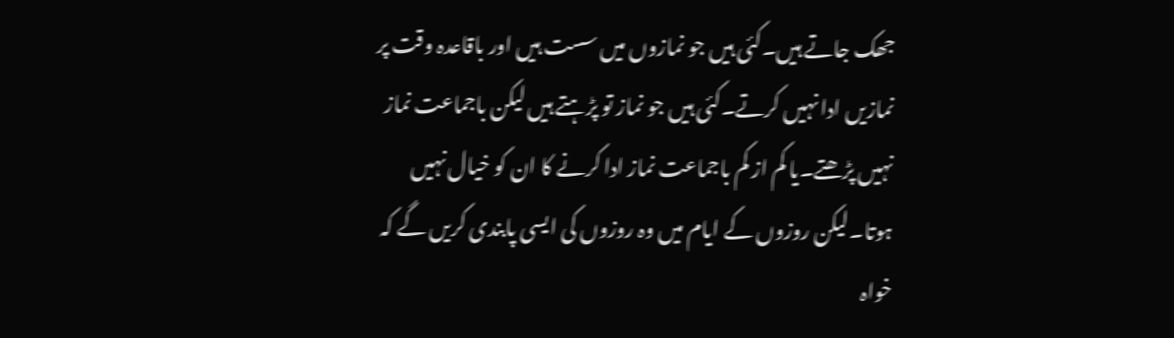جھک جاتے ہیں۔کئی ہیں جو نمازوں میں سست ہیں اور باقاعدہ وقت پر نمازیں ادا نہیں کرتے۔کئی ہیں جو نماز تو پڑہتے ہیں لیکن باجماعت نماز نہیں پڑھتے۔یا کم از کم باجماعت نماز ادا کرنے کا ان کو خیال نہیں ہوتا۔لیکن روزوں کے ایام میں وہ روزوں کی ایسی پابندی کریں گے کہ خواہ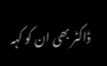ڈاکٹر بھی ان کو کہہ